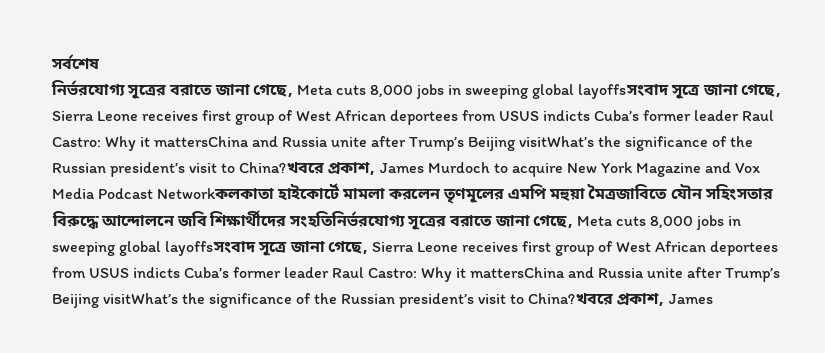সর্বশেষ
নির্ভরযোগ্য সূত্রের বরাতে জানা গেছে, Meta cuts 8,000 jobs in sweeping global layoffsসংবাদ সূত্রে জানা গেছে, Sierra Leone receives first group of West African deportees from USUS indicts Cuba’s former leader Raul Castro: Why it mattersChina and Russia unite after Trump’s Beijing visitWhat’s the significance of the Russian president’s visit to China?খবরে প্রকাশ, James Murdoch to acquire New York Magazine and Vox Media Podcast Networkকলকাতা হাইকোর্টে মামলা করলেন তৃণমূলের এমপি মহুয়া মৈত্রজাবিতে যৌন সহিংসতার বিরুদ্ধে আন্দোলনে জবি শিক্ষার্থীদের সংহতিনির্ভরযোগ্য সূত্রের বরাতে জানা গেছে, Meta cuts 8,000 jobs in sweeping global layoffsসংবাদ সূত্রে জানা গেছে, Sierra Leone receives first group of West African deportees from USUS indicts Cuba’s former leader Raul Castro: Why it mattersChina and Russia unite after Trump’s Beijing visitWhat’s the significance of the Russian president’s visit to China?খবরে প্রকাশ, James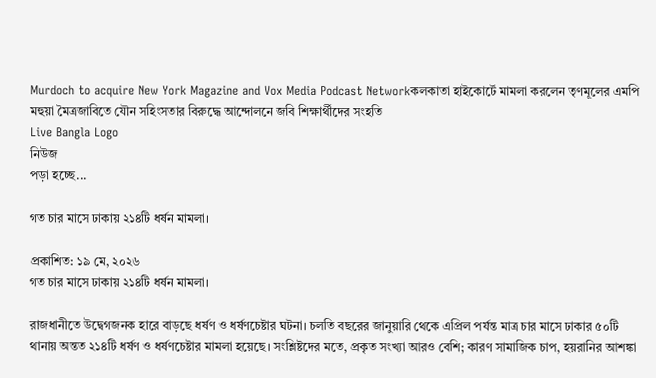Murdoch to acquire New York Magazine and Vox Media Podcast Networkকলকাতা হাইকোর্টে মামলা করলেন তৃণমূলের এমপি মহুয়া মৈত্রজাবিতে যৌন সহিংসতার বিরুদ্ধে আন্দোলনে জবি শিক্ষার্থীদের সংহতি
Live Bangla Logo
নিউজ
পড়া হচ্ছে...

গত চার মাসে ঢাকায় ২১৪টি ধর্ষন মামলা।

প্রকাশিত: ১৯ মে, ২০২৬
গত চার মাসে ঢাকায় ২১৪টি ধর্ষন মামলা।

রাজধানীতে উদ্বেগজনক হারে বাড়ছে ধর্ষণ ও ধর্ষণচেষ্টার ঘটনা। চলতি বছরের জানুয়ারি থেকে এপ্রিল পর্যন্ত মাত্র চার মাসে ঢাকার ৫০টি থানায় অন্তত ২১৪টি ধর্ষণ ও ধর্ষণচেষ্টার মামলা হয়েছে। সংশ্লিষ্টদের মতে, প্রকৃত সংখ্যা আরও বেশি; কারণ সামাজিক চাপ, হয়রানির আশঙ্কা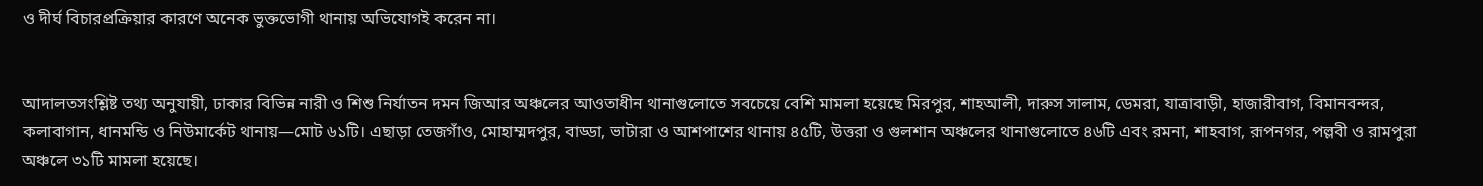ও দীর্ঘ বিচারপ্রক্রিয়ার কারণে অনেক ভুক্তভোগী থানায় অভিযোগই করেন না।


আদালতসংশ্লিষ্ট তথ্য অনুযায়ী, ঢাকার বিভিন্ন নারী ও শিশু নির্যাতন দমন জিআর অঞ্চলের আওতাধীন থানাগুলোতে সবচেয়ে বেশি মামলা হয়েছে মিরপুর, শাহআলী, দারুস সালাম, ডেমরা, যাত্রাবাড়ী, হাজারীবাগ, বিমানবন্দর, কলাবাগান, ধানমন্ডি ও নিউমার্কেট থানায়—মোট ৬১টি। এছাড়া তেজগাঁও, মোহাম্মদপুর, বাড্ডা, ভাটারা ও আশপাশের থানায় ৪৫টি, উত্তরা ও গুলশান অঞ্চলের থানাগুলোতে ৪৬টি এবং রমনা, শাহবাগ, রূপনগর, পল্লবী ও রামপুরা অঞ্চলে ৩১টি মামলা হয়েছে।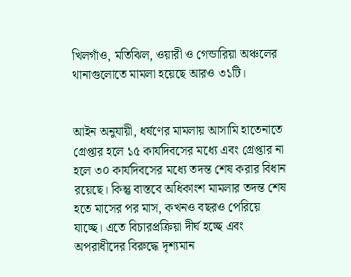খিলগাঁও, মতিঝিল, ওয়ারী ও গেন্ডারিয়া অঞ্চলের থানাগুলোতে মামলা হয়েছে আরও ৩১টি।


আইন অনুযায়ী, ধর্ষণের মামলায় আসামি হাতেনাতে গ্রেপ্তার হলে ১৫ কার্যদিবসের মধ্যে এবং গ্রেপ্তার না হলে ৩০ কার্যদিবসের মধ্যে তদন্ত শেষ করার বিধান রয়েছে। কিন্তু বাস্তবে অধিকাংশ মামলার তদন্ত শেষ হতে মাসের পর মাস, কখনও বছরও পেরিয়ে যাচ্ছে। এতে বিচারপ্রক্রিয়া দীর্ঘ হচ্ছে এবং অপরাধীদের বিরুদ্ধে দৃশ্যমান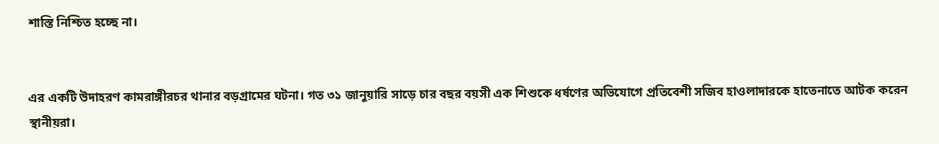শাস্তি নিশ্চিত হচ্ছে না।


এর একটি উদাহরণ কামরাঙ্গীরচর থানার বড়গ্রামের ঘটনা। গত ৩১ জানুয়ারি সাড়ে চার বছর বয়সী এক শিশুকে ধর্ষণের অভিযোগে প্রতিবেশী সজিব হাওলাদারকে হাতেনাতে আটক করেন স্থানীয়রা।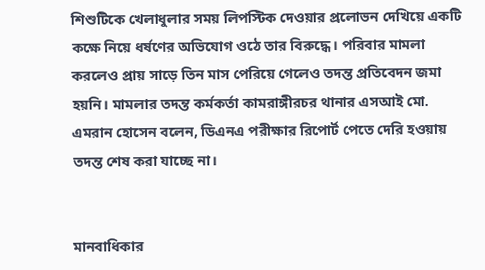শিশুটিকে খেলাধুলার সময় লিপস্টিক দেওয়ার প্রলোভন দেখিয়ে একটি কক্ষে নিয়ে ধর্ষণের অভিযোগ ওঠে তার বিরুদ্ধে। পরিবার মামলা করলেও প্রায় সাড়ে তিন মাস পেরিয়ে গেলেও তদন্ত প্রতিবেদন জমা হয়নি। মামলার তদন্ত কর্মকর্তা কামরাঙ্গীরচর থানার এসআই মো. এমরান হোসেন বলেন, ডিএনএ পরীক্ষার রিপোর্ট পেতে দেরি হওয়ায় তদন্ত শেষ করা যাচ্ছে না।


মানবাধিকার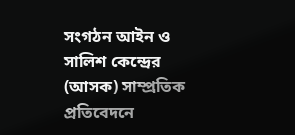সংগঠন আইন ও সালিশ কেন্দ্রের (আসক) সাম্প্রতিক প্রতিবেদনে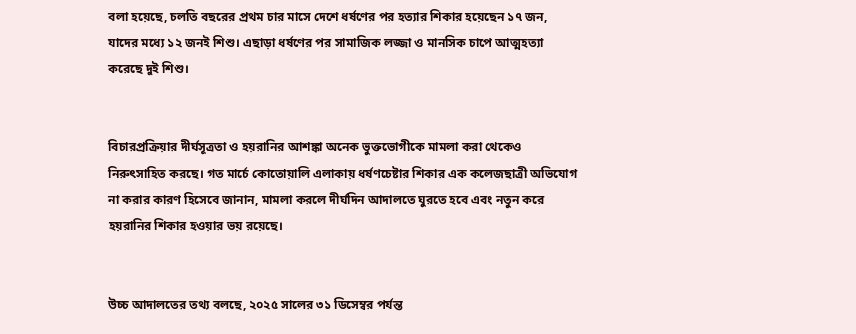বলা হয়েছে, চলতি বছরের প্রথম চার মাসে দেশে ধর্ষণের পর হত্যার শিকার হয়েছেন ১৭ জন, যাদের মধ্যে ১২ জনই শিশু। এছাড়া ধর্ষণের পর সামাজিক লজ্জা ও মানসিক চাপে আত্মহত্যা করেছে দুই শিশু।


বিচারপ্রক্রিয়ার দীর্ঘসূত্রতা ও হয়রানির আশঙ্কা অনেক ভুক্তভোগীকে মামলা করা থেকেও নিরুৎসাহিত করছে। গত মার্চে কোতোয়ালি এলাকায় ধর্ষণচেষ্টার শিকার এক কলেজছাত্রী অভিযোগ না করার কারণ হিসেবে জানান, মামলা করলে দীর্ঘদিন আদালতে ঘুরতে হবে এবং নতুন করে হয়রানির শিকার হওয়ার ভয় রয়েছে।


উচ্চ আদালতের তথ্য বলছে, ২০২৫ সালের ৩১ ডিসেম্বর পর্যন্ত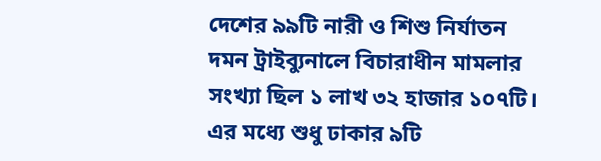দেশের ৯৯টি নারী ও শিশু নির্যাতন দমন ট্রাইব্যুনালে বিচারাধীন মামলার সংখ্যা ছিল ১ লাখ ৩২ হাজার ১০৭টি। এর মধ্যে শুধু ঢাকার ৯টি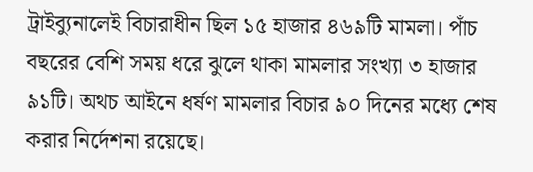ট্রাইব্যুনালেই বিচারাধীন ছিল ১৫ হাজার ৪৬৯টি মামলা। পাঁচ বছরের বেশি সময় ধরে ঝুলে থাকা মামলার সংখ্যা ৩ হাজার ৯১টি। অথচ আইনে ধর্ষণ মামলার বিচার ৯০ দিনের মধ্যে শেষ করার নির্দেশনা রয়েছে।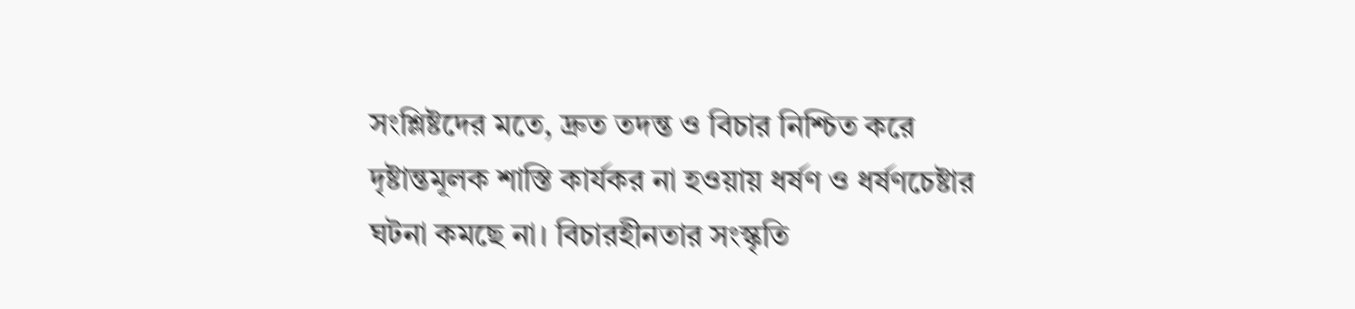সংশ্লিষ্টদের মতে, দ্রুত তদন্ত ও বিচার নিশ্চিত করে দৃষ্টান্তমূলক শাস্তি কার্যকর না হওয়ায় ধর্ষণ ও ধর্ষণচেষ্টার ঘটনা কমছে না। বিচারহীনতার সংস্কৃতি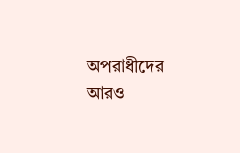অপরাধীদের আরও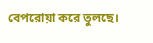বেপরোয়া করে তুলছে।